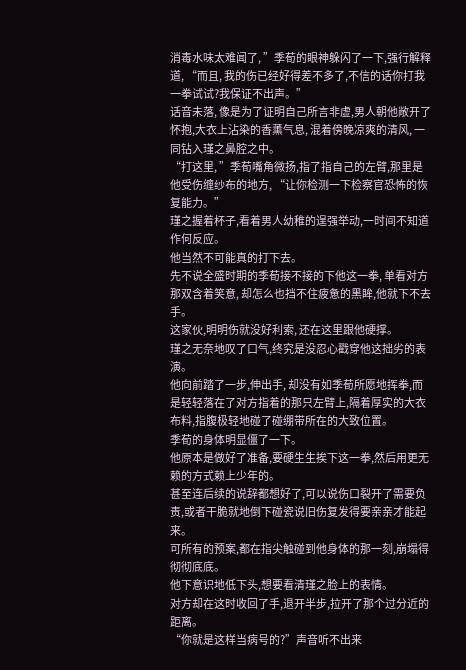消毒水味太难闻了, ”季荀的眼神躲闪了一下,强行解释道, “而且, 我的伤已经好得差不多了,不信的话你打我一拳试试?我保证不出声。”
话音未落, 像是为了证明自己所言非虚,男人朝他敞开了怀抱,大衣上沾染的香薰气息, 混着傍晚凉爽的清风, 一同钻入瑾之鼻腔之中。
“打这里, ”季荀嘴角微扬,指了指自己的左臂,那里是他受伤缠纱布的地方, “让你检测一下检察官恐怖的恢复能力。”
瑾之握着杯子,看着男人幼稚的逞强举动,一时间不知道作何反应。
他当然不可能真的打下去。
先不说全盛时期的季荀接不接的下他这一拳, 单看对方那双含着笑意, 却怎么也挡不住疲惫的黑眸,他就下不去手。
这家伙,明明伤就没好利索, 还在这里跟他硬撑。
瑾之无奈地叹了口气,终究是没忍心戳穿他这拙劣的表演。
他向前踏了一步,伸出手, 却没有如季荀所愿地挥拳,而是轻轻落在了对方指着的那只左臂上,隔着厚实的大衣布料,指腹极轻地碰了碰绷带所在的大致位置。
季荀的身体明显僵了一下。
他原本是做好了准备,要硬生生挨下这一拳,然后用更无赖的方式赖上少年的。
甚至连后续的说辞都想好了,可以说伤口裂开了需要负责,或者干脆就地倒下碰瓷说旧伤复发得要亲亲才能起来。
可所有的预案,都在指尖触碰到他身体的那一刻,崩塌得彻彻底底。
他下意识地低下头,想要看清瑾之脸上的表情。
对方却在这时收回了手,退开半步,拉开了那个过分近的距离。
“你就是这样当病号的?”声音听不出来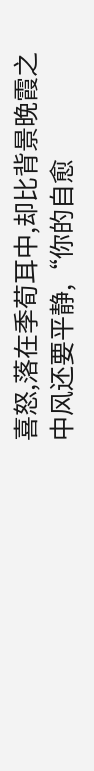喜怒,落在季荀耳中,却比背景晚霞之中风还要平静,“你的自愈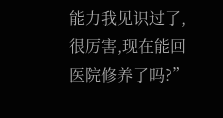能力我见识过了,很厉害,现在能回医院修养了吗?”